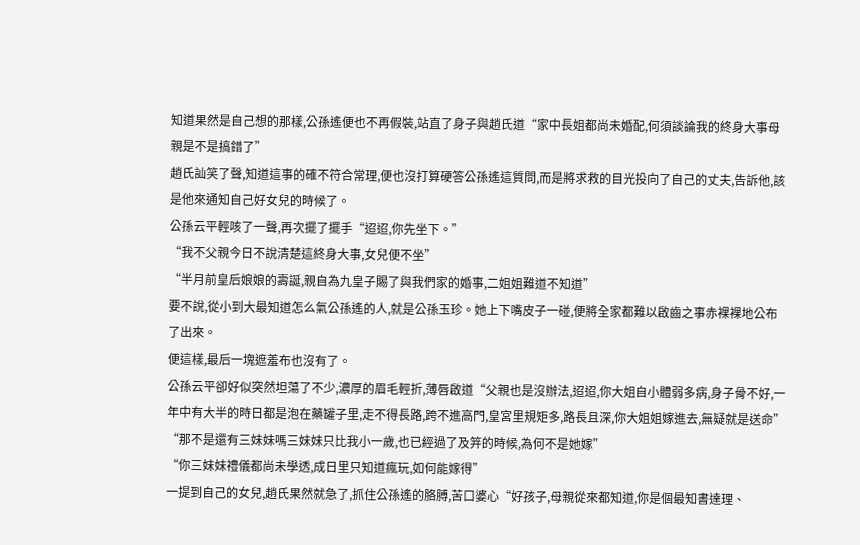知道果然是自己想的那樣,公孫遙便也不再假裝,站直了身子與趙氏道“家中長姐都尚未婚配,何須談論我的終身大事母親是不是搞錯了”
趙氏訕笑了聲,知道這事的確不符合常理,便也沒打算硬答公孫遙這質問,而是將求救的目光投向了自己的丈夫,告訴他,該是他來通知自己好女兒的時候了。
公孫云平輕咳了一聲,再次擺了擺手“迢迢,你先坐下。”
“我不父親今日不說清楚這終身大事,女兒便不坐”
“半月前皇后娘娘的壽誕,親自為九皇子賜了與我們家的婚事,二姐姐難道不知道”
要不說,從小到大最知道怎么氣公孫遙的人,就是公孫玉珍。她上下嘴皮子一碰,便將全家都難以啟齒之事赤裸裸地公布了出來。
便這樣,最后一塊遮羞布也沒有了。
公孫云平卻好似突然坦蕩了不少,濃厚的眉毛輕折,薄唇啟道“父親也是沒辦法,迢迢,你大姐自小體弱多病,身子骨不好,一年中有大半的時日都是泡在藥罐子里,走不得長路,跨不進高門,皇宮里規矩多,路長且深,你大姐姐嫁進去,無疑就是送命”
“那不是還有三妹妹嗎三妹妹只比我小一歲,也已經過了及笄的時候,為何不是她嫁”
“你三妹妹禮儀都尚未學透,成日里只知道瘋玩,如何能嫁得”
一提到自己的女兒,趙氏果然就急了,抓住公孫遙的胳膊,苦口婆心“好孩子,母親從來都知道,你是個最知書達理、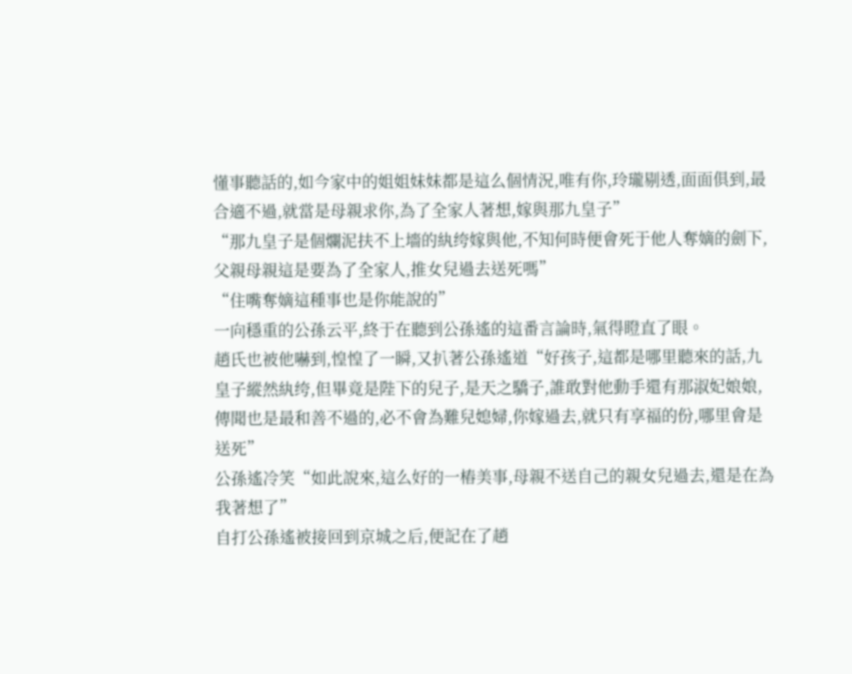懂事聽話的,如今家中的姐姐妹妹都是這么個情況,唯有你,玲瓏剔透,面面俱到,最合適不過,就當是母親求你,為了全家人著想,嫁與那九皇子”
“那九皇子是個爛泥扶不上墻的紈绔嫁與他,不知何時便會死于他人奪嫡的劍下,父親母親這是要為了全家人,推女兒過去送死嗎”
“住嘴奪嫡這種事也是你能說的”
一向穩重的公孫云平,終于在聽到公孫遙的這番言論時,氣得瞪直了眼。
趙氏也被他嚇到,惶惶了一瞬,又扒著公孫遙道“好孩子,這都是哪里聽來的話,九皇子縱然紈绔,但畢竟是陛下的兒子,是天之驕子,誰敢對他動手還有那淑妃娘娘,傳聞也是最和善不過的,必不會為難兒媳婦,你嫁過去,就只有享福的份,哪里會是送死”
公孫遙冷笑“如此說來,這么好的一樁美事,母親不送自己的親女兒過去,還是在為我著想了”
自打公孫遙被接回到京城之后,便記在了趙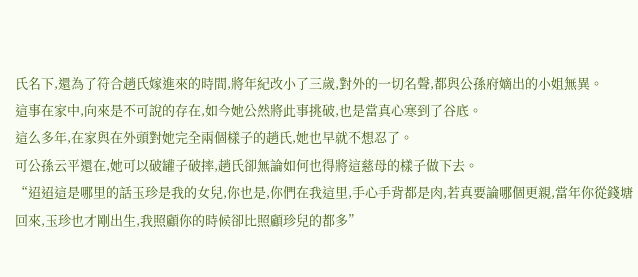氏名下,還為了符合趙氏嫁進來的時間,將年紀改小了三歲,對外的一切名聲,都與公孫府嫡出的小姐無異。
這事在家中,向來是不可說的存在,如今她公然將此事挑破,也是當真心寒到了谷底。
這么多年,在家與在外頭對她完全兩個樣子的趙氏,她也早就不想忍了。
可公孫云平還在,她可以破罐子破摔,趙氏卻無論如何也得將這慈母的樣子做下去。
“迢迢這是哪里的話玉珍是我的女兒,你也是,你們在我這里,手心手背都是肉,若真要論哪個更親,當年你從錢塘回來,玉珍也才剛出生,我照顧你的時候卻比照顧珍兒的都多”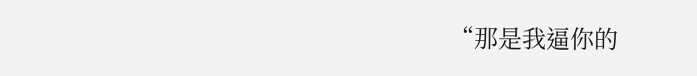“那是我逼你的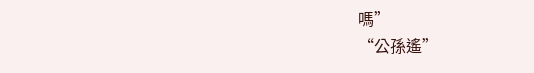嗎”
“公孫遙”